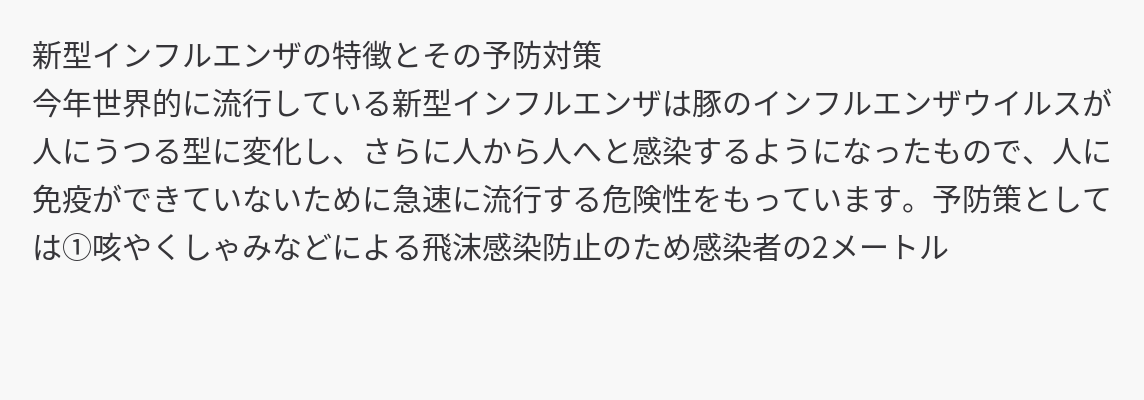新型インフルエンザの特徴とその予防対策
今年世界的に流行している新型インフルエンザは豚のインフルエンザウイルスが人にうつる型に変化し、さらに人から人へと感染するようになったもので、人に免疫ができていないために急速に流行する危険性をもっています。予防策としては①咳やくしゃみなどによる飛沫感染防止のため感染者の2メートル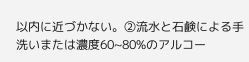以内に近づかない。②流水と石鹸による手洗いまたは濃度60~80%のアルコー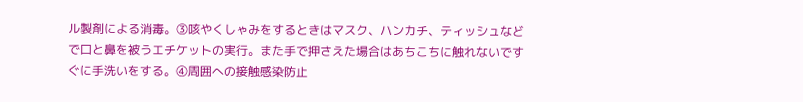ル製剤による消毒。③咳やくしゃみをするときはマスク、ハンカチ、ティッシュなどで口と鼻を被うエチケットの実行。また手で押さえた場合はあちこちに触れないですぐに手洗いをする。④周囲への接触感染防止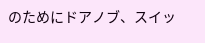のためにドアノブ、スイッ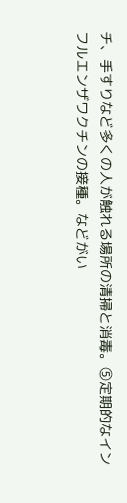チ、手すりなど多くの人が触れる場所の清掃と消毒。⑤定期的なインフルエンザワクチンの接種。などがい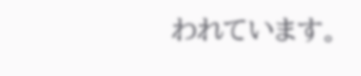われています。